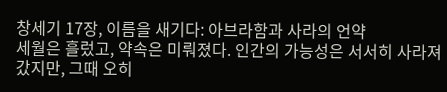창세기 17장, 이름을 새기다: 아브라함과 사라의 언약
세월은 흘렀고, 약속은 미뤄졌다. 인간의 가능성은 서서히 사라져 갔지만, 그때 오히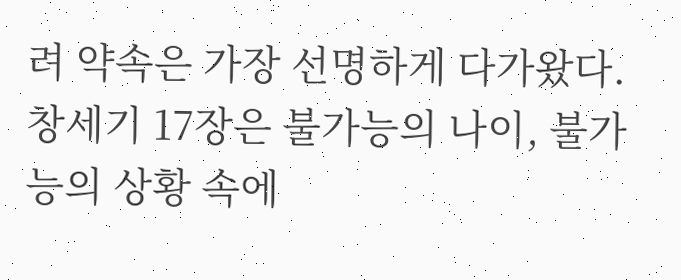려 약속은 가장 선명하게 다가왔다. 창세기 17장은 불가능의 나이, 불가능의 상황 속에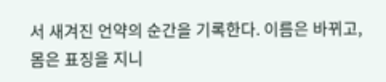서 새겨진 언약의 순간을 기록한다. 이름은 바뀌고, 몸은 표징을 지니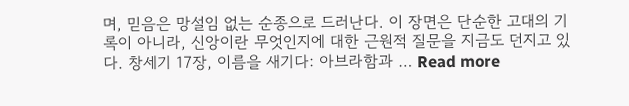며, 믿음은 망설임 없는 순종으로 드러난다. 이 장면은 단순한 고대의 기록이 아니라, 신앙이란 무엇인지에 대한 근원적 질문을 지금도 던지고 있다. 창세기 17장, 이름을 새기다: 아브라함과 … Read more